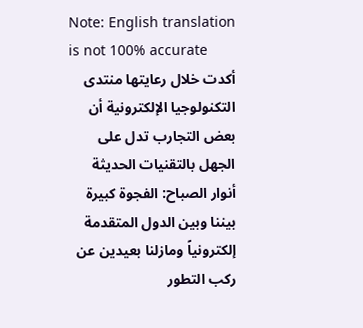Note: English translation is not 100% accurate
أكدت خلال رعايتها منتدى التكنولوجيا الإلكترونية أن بعض التجارب تدل على الجهل بالتقنيات الحديثة
أنوار الصباح: الفجوة كبيرة بيننا وبين الدول المتقدمة إلكترونياً ومازلنا بعيدين عن ركب التطور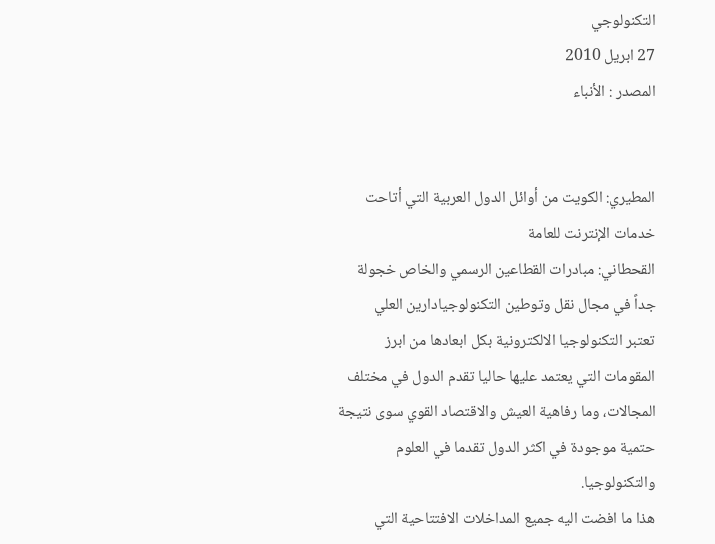التكنولوجي
27 ابريل 2010
المصدر : الأنباء


المطيري: الكويت من أوائل الدول العربية التي أتاحت خدمات الإنترنت للعامة
القحطاني: مبادرات القطاعين الرسمي والخاص خجولة جداً في مجال نقل وتوطين التكنولوجيادارين العلي
تعتبر التكنولوجيا الالكترونية بكل ابعادها من ابرز المقومات التي يعتمد عليها حاليا تقدم الدول في مختلف المجالات، وما رفاهية العيش والاقتصاد القوي سوى نتيجة حتمية موجودة في اكثر الدول تقدما في العلوم والتكنولوجيا.
هذا ما افضت اليه جميع المداخلات الافتتاحية التي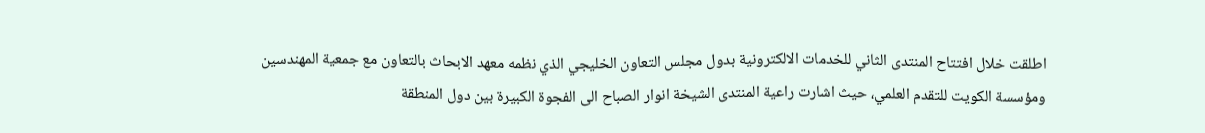اطلقت خلال افتتاح المنتدى الثاني للخدمات الالكترونية بدول مجلس التعاون الخليجي الذي نظمه معهد الابحاث بالتعاون مع جمعية المهندسين ومؤسسة الكويت للتقدم العلمي، حيث اشارت راعية المنتدى الشيخة انوار الصباح الى الفجوة الكبيرة بين دول المنطقة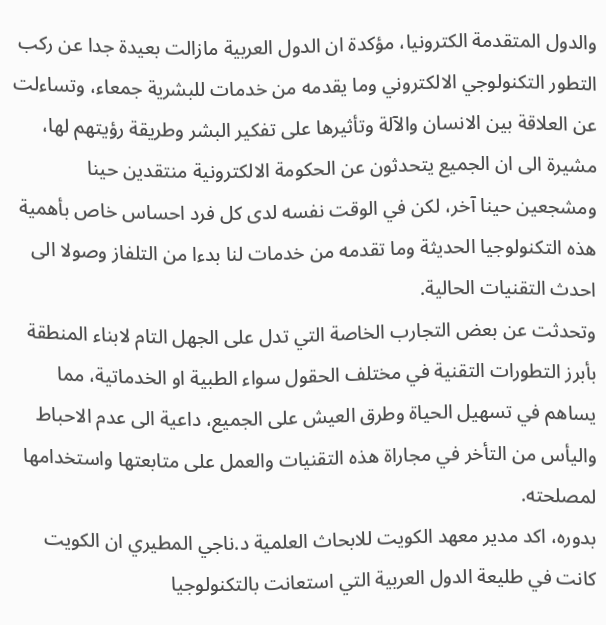والدول المتقدمة الكترونيا، مؤكدة ان الدول العربية مازالت بعيدة جدا عن ركب التطور التكنولوجي الالكتروني وما يقدمه من خدمات للبشرية جمعاء، وتساءلت عن العلاقة بين الانسان والآلة وتأثيرها على تفكير البشر وطريقة رؤيتهم لها، مشيرة الى ان الجميع يتحدثون عن الحكومة الالكترونية منتقدين حينا ومشجعين حينا آخر، لكن في الوقت نفسه لدى كل فرد احساس خاص بأهمية هذه التكنولوجيا الحديثة وما تقدمه من خدمات لنا بدءا من التلفاز وصولا الى احدث التقنيات الحالية.
وتحدثت عن بعض التجارب الخاصة التي تدل على الجهل التام لابناء المنطقة بأبرز التطورات التقنية في مختلف الحقول سواء الطبية او الخدماتية، مما يساهم في تسهيل الحياة وطرق العيش على الجميع، داعية الى عدم الاحباط واليأس من التأخر في مجاراة هذه التقنيات والعمل على متابعتها واستخدامها لمصلحته.
بدوره، اكد مدير معهد الكويت للابحاث العلمية د.ناجي المطيري ان الكويت كانت في طليعة الدول العربية التي استعانت بالتكنولوجيا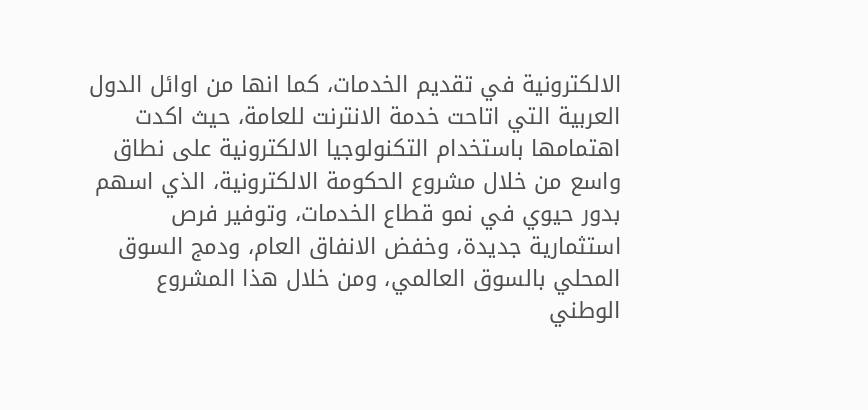الالكترونية في تقديم الخدمات، كما انها من اوائل الدول العربية التي اتاحت خدمة الانترنت للعامة، حيث اكدت اهتمامها باستخدام التكنولوجيا الالكترونية على نطاق واسع من خلال مشروع الحكومة الالكترونية، الذي اسهم بدور حيوي في نمو قطاع الخدمات، وتوفير فرص استثمارية جديدة، وخفض الانفاق العام، ودمج السوق المحلي بالسوق العالمي، ومن خلال هذا المشروع الوطني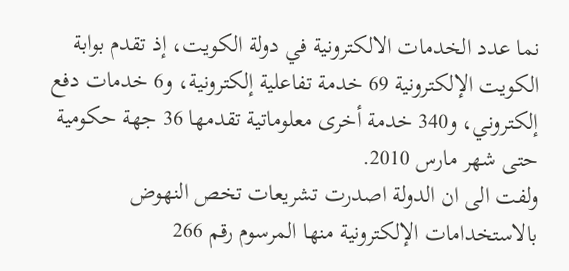نما عدد الخدمات الالكترونية في دولة الكويت، إذ تقدم بوابة الكويت الإلكترونية 69 خدمة تفاعلية إلكترونية، و6 خدمات دفع إلكتروني، و340 خدمة أخرى معلوماتية تقدمها 36 جهة حكومية حتى شهر مارس 2010.
ولفت الى ان الدولة اصدرت تشريعات تخص النهوض بالاستخدامات الإلكترونية منها المرسوم رقم 266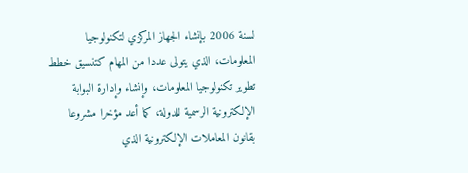لسنة 2006 بإنشاء الجهاز المركزي لتكنولوجيا المعلومات، الذي يتولى عددا من المهام كتنسيق خطط تطوير تكنولوجيا المعلومات، وإنشاء وإدارة البوابة الإلكترونية الرسمية للدولة، كما أعد مؤخرا مشروعا بقانون المعاملات الإلكترونية الذي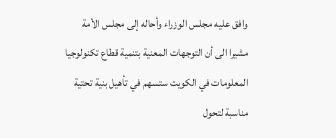وافق عليه مجلس الوزراء وأحاله إلى مجلس الأمة مشيرا الى أن التوجهات المعنية بتنمية قطاع تكنولوجيا المعلومات في الكويت ستسهم في تأهيل بنية تحتية مناسبة لتحول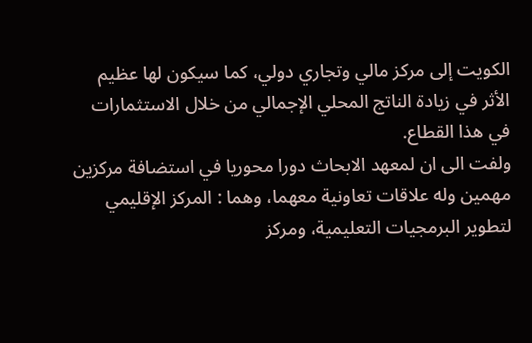الكويت إلى مركز مالي وتجاري دولي، كما سيكون لها عظيم الأثر في زيادة الناتج المحلي الإجمالي من خلال الاستثمارات في هذا القطاع.
ولفت الى ان لمعهد الابحاث دورا محوريا في استضافة مركزين مهمين وله علاقات تعاونية معهما، وهما : المركز الإقليمي لتطوير البرمجيات التعليمية، ومركز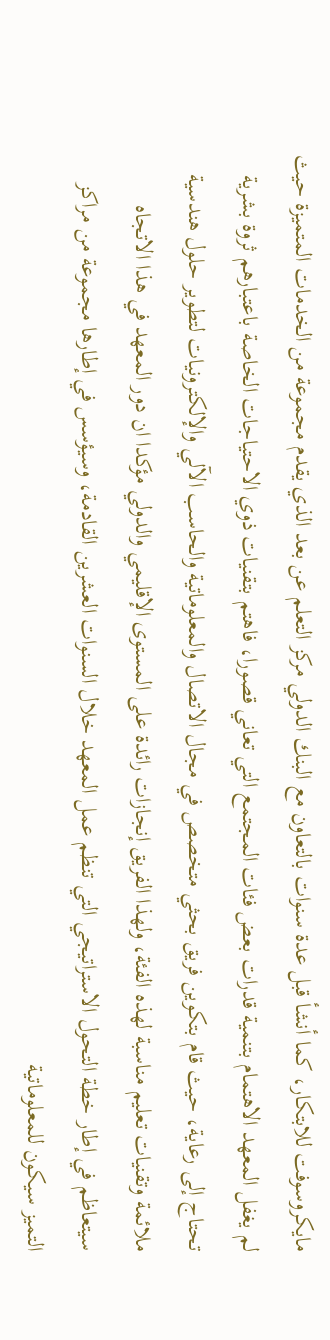مايكروسوفت للابتكار، كما أنشأ قبل عدة سنوات بالتعاون مع البنك الدولي مركز التعلم عن بعد الذي يقدم مجموعة من الخدمات المتميزة حيث لم يغفل المعهد الاهتمام بتنمية قدرات بعض فئات المجتمع التي تعاني قصورا، فاهتم بتقنيات ذوي الاحتياجات الخاصة باعتبارهم ثروة بشرية تحتاج إلى رعاية، حيث قام بتكوين فريق بحثي متخصص في مجال الاتصال والمعلوماتية والحاسب الآلي والإلكترونيات لتطوير حلول هندسية ملائمة وتقنيات تعليم مناسبة لهذه الفئة، ولهذا الفريق إنجازات رائدة على المستوى الإقليمي والدولي مؤكدا ان دور المعهد في هذا الاتجاه سيتعاظم في إطار خطة التحول الاستراتيجي التي تنظم عمل المعهد خلال السنوات العشرين القادمة، وسيؤسس في إطارها مجموعة من مراكز التميز سيكون للمعلوماتية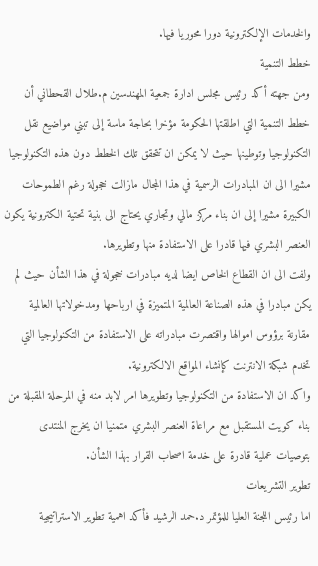والخدمات الإلكترونية دورا محوريا فيها.
خطط التنمية
ومن جهته أكد رئيس مجلس ادارة جمعية المهندسين م.طلال القحطاني أن خطط التنمية التي اطلقتها الحكومة مؤخرا بحاجة ماسة إلى تبني مواضيع نقل التكنولوجيا وتوطينها حيث لا يمكن ان تتحقق تلك الخطط دون هذه التكنولوجيا مشيرا الى ان المبادرات الرسمية في هذا المجال مازالت خجولة رغم الطموحات الكبيرة مشيرا إلى ان بناء مركز مالي وتجاري يحتاج الى بنية تحتية الكترونية يكون العنصر البشري فيها قادرا على الاستفادة منها وتطويرها.
ولفت الى ان القطاع الخاص ايضا لديه مبادرات خجولة في هذا الشأن حيث لم يكن مبادرا في هذه الصناعة العالمية المتميزة في ارباحها ومدخولاتها العالمية مقارنة برؤوس اموالها واقتصرت مبادراته على الاستفادة من التكنولوجيا التي تخدم شبكة الانترنت كإنشاء المواقع الالكترونية.
واكد ان الاستفادة من التكنولوجيا وتطويرها امر لابد منه في المرحلة المقبلة من بناء كويت المستقبل مع مراعاة العنصر البشري متمنيا ان يخرج المنتدى بتوصيات عملية قادرة على خدمة اصحاب القرار بهذا الشأن.
تطوير التشريعات
اما رئيس اللجنة العليا للمؤتمر د.حمد الرشيد فأكد اهمية تطوير الاستراتيجية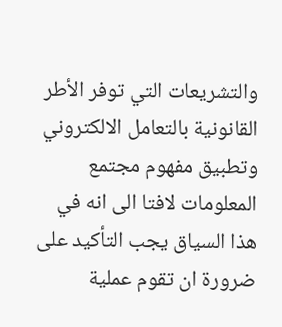والتشريعات التي توفر الأطر القانونية بالتعامل الالكتروني وتطبيق مفهوم مجتمع المعلومات لافتا الى انه في هذا السياق يجب التأكيد على ضرورة ان تقوم عملية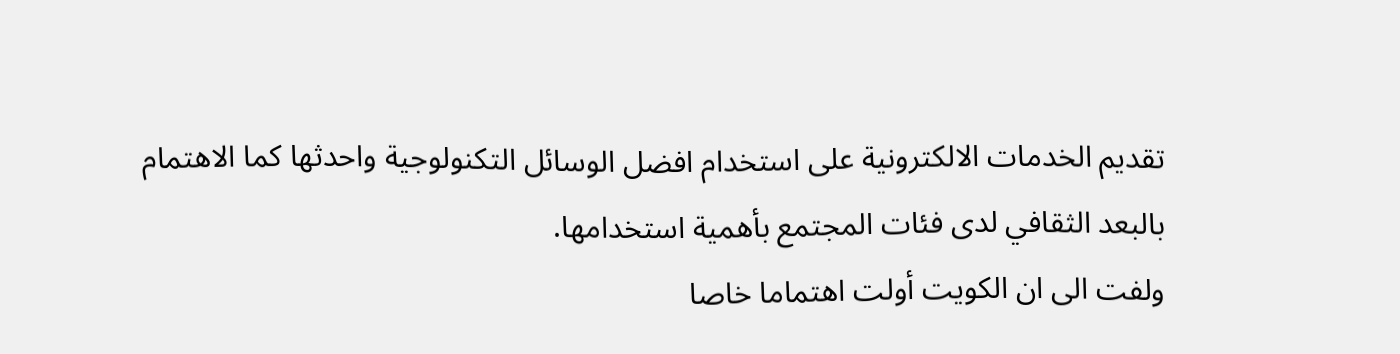تقديم الخدمات الالكترونية على استخدام افضل الوسائل التكنولوجية واحدثها كما الاهتمام بالبعد الثقافي لدى فئات المجتمع بأهمية استخدامها.
ولفت الى ان الكويت أولت اهتماما خاصا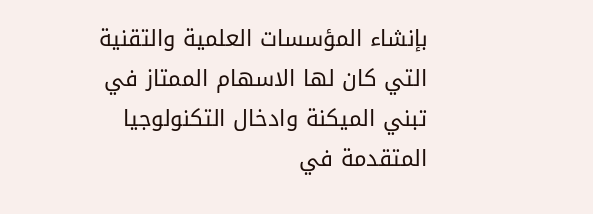بإنشاء المؤسسات العلمية والتقنية التي كان لها الاسهام الممتاز في تبني الميكنة وادخال التكنولوجيا المتقدمة في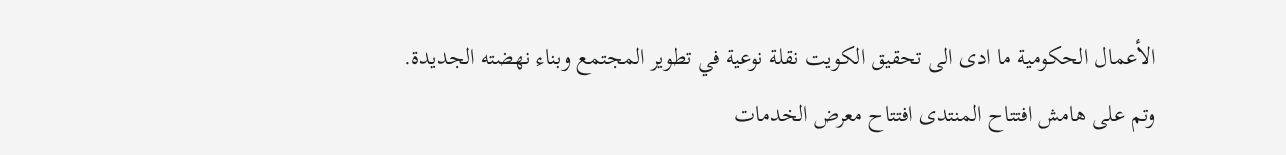الأعمال الحكومية ما ادى الى تحقيق الكويت نقلة نوعية في تطوير المجتمع وبناء نهضته الجديدة.
وتم على هامش افتتاح المنتدى افتتاح معرض الخدمات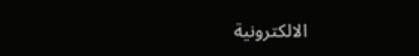الالكترونية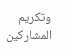وتكريم المشاركين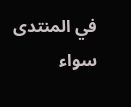في المنتدى سواء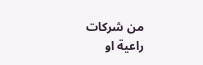من شركات راعية او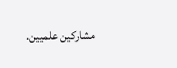مشاركين علميين.